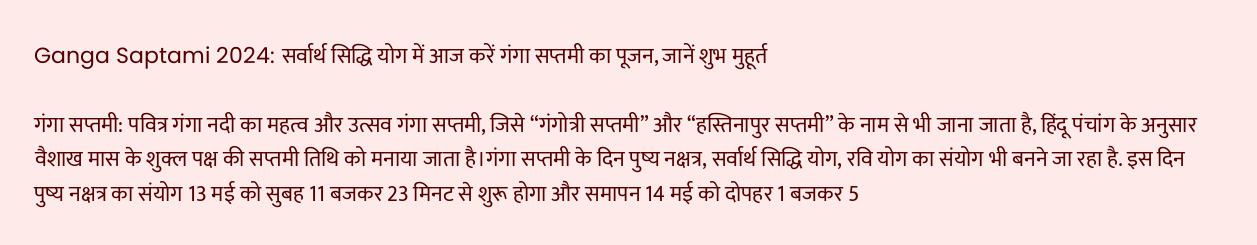Ganga Saptami 2024: सर्वार्थ सिद्धि योग में आज करें गंगा सप्तमी का पूजन, जानें शुभ मुहूर्त

गंगा सप्तमी: पवित्र गंगा नदी का महत्व और उत्सव गंगा सप्तमी, जिसे “गंगोत्री सप्तमी” और “हस्तिनापुर सप्तमी” के नाम से भी जाना जाता है, हिंदू पंचांग के अनुसार वैशाख मास के शुक्ल पक्ष की सप्तमी तिथि को मनाया जाता है।गंगा सप्तमी के दिन पुष्य नक्षत्र, सर्वार्थ सिद्धि योग, रवि योग का संयोग भी बनने जा रहा है. इस दिन पुष्य नक्षत्र का संयोग 13 मई को सुबह 11 बजकर 23 मिनट से शुरू होगा और समापन 14 मई को दोपहर 1 बजकर 5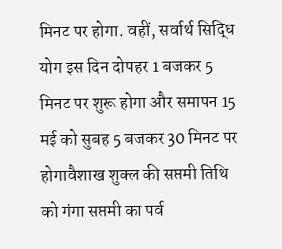मिनट पर होगा. वहीं, सर्वार्थ सिद्धि योग इस दिन दोपहर 1 बजकर 5 मिनट पर शुरू होगा और समापन 15 मई को सुबह 5 बजकर 30 मिनट पर होगावैशाख शुक्ल की सप्तमी तिथि को गंगा सप्तमी का पर्व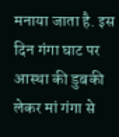मनाया जाता है. इस दिन गंगा घाट पर आस्था की डुबकी लेकर मां गंगा से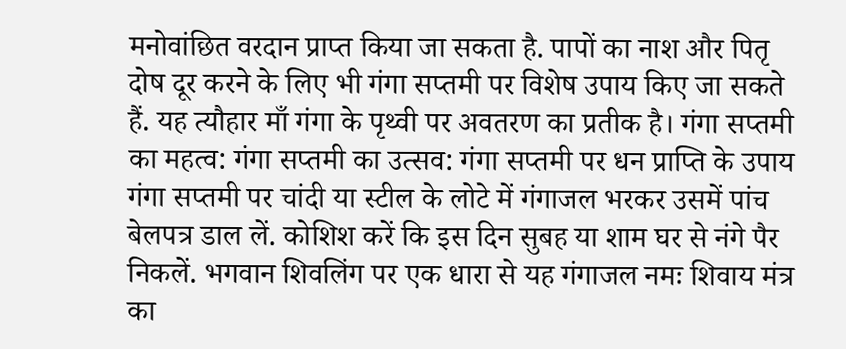मनोवांछित वरदान प्राप्त किया जा सकता है. पापों का नाश और पितृ दोष दूर करने के लिए भी गंगा सप्तमी पर विशेष उपाय किए जा सकते हैं. यह त्यौहार माँ गंगा के पृथ्वी पर अवतरण का प्रतीक है। गंगा सप्तमी का महत्व: गंगा सप्तमी का उत्सव: गंगा सप्तमी पर धन प्राप्ति के उपाय  गंगा सप्तमी पर चांदी या स्टील के लोटे में गंगाजल भरकर उसमें पांच बेलपत्र डाल लें. कोशिश करें कि इस दिन सुबह या शाम घर से नंगे पैर निकलें. भगवान शिवलिंग पर एक धारा से यह गंगाजल नमः शिवाय मंत्र का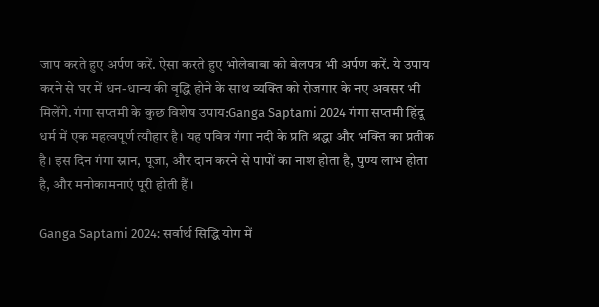जाप करते हुए अर्पण करें. ऐसा करते हुए भोलेबाबा को बेलपत्र भी अर्पण करें. ये उपाय करने से घर में धन-धान्य की वृद्धि होने के साथ व्यक्ति को रोजगार के नए अवसर भी मिलेंगे. गंगा सप्तमी के कुछ विशेष उपाय:Ganga Saptami 2024 गंगा सप्तमी हिंदू धर्म में एक महत्वपूर्ण त्यौहार है। यह पवित्र गंगा नदी के प्रति श्रद्धा और भक्ति का प्रतीक है। इस दिन गंगा स्नान, पूजा, और दान करने से पापों का नाश होता है, पुण्य लाभ होता है, और मनोकामनाएं पूरी होती हैं।

Ganga Saptami 2024: सर्वार्थ सिद्धि योग में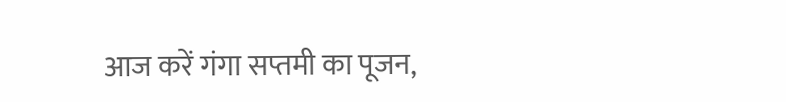आज करें गंगा सप्तमी का पूजन,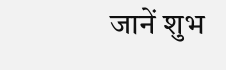जानें शुभ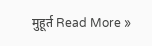मुहूर्त Read More »